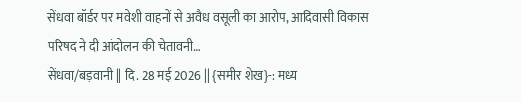सेंधवा बॉर्डर पर मवेशी वाहनों से अवैध वसूली का आरोप, आदिवासी विकास परिषद ने दी आंदोलन की चेतावनी…
सेंधवा/बड़वानी || दि. 28 मई 2026 || {समीर शेख}-: मध्य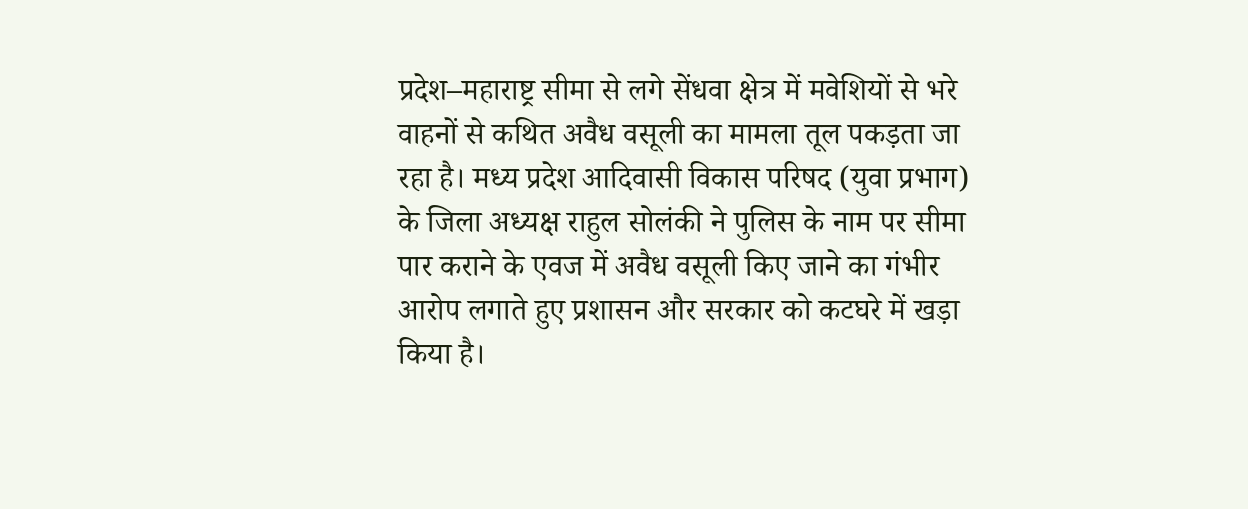प्रदेश–महाराष्ट्र सीमा से लगे सेंधवा क्षेत्र में मवेशियों से भरे वाहनों से कथित अवैध वसूली का मामला तूल पकड़ता जा रहा है। मध्य प्रदेश आदिवासी विकास परिषद (युवा प्रभाग) के जिला अध्यक्ष राहुल सोलंकी ने पुलिस के नाम पर सीमा पार कराने के एवज में अवैध वसूली किए जाने का गंभीर आरोप लगाते हुए प्रशासन और सरकार को कटघरे में खड़ा किया है।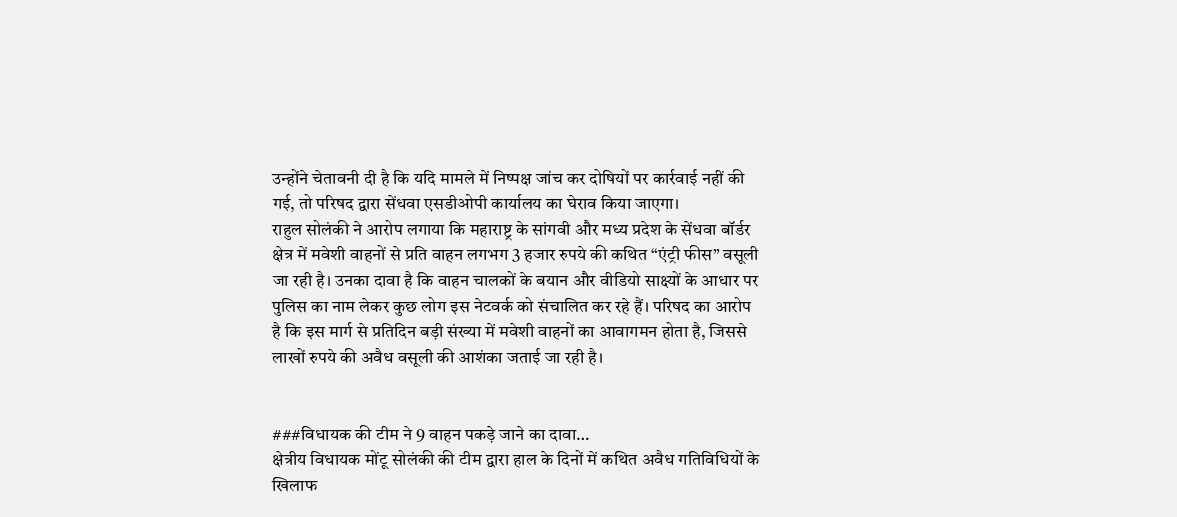उन्होंने चेतावनी दी है कि यदि मामले में निष्पक्ष जांच कर दोषियों पर कार्रवाई नहीं की गई, तो परिषद द्वारा सेंधवा एसडीओपी कार्यालय का घेराव किया जाएगा।
राहुल सोलंकी ने आरोप लगाया कि महाराष्ट्र के सांगवी और मध्य प्रदेश के सेंधवा बॉर्डर क्षेत्र में मवेशी वाहनों से प्रति वाहन लगभग 3 हजार रुपये की कथित “एंट्री फीस” वसूली जा रही है। उनका दावा है कि वाहन चालकों के बयान और वीडियो साक्ष्यों के आधार पर पुलिस का नाम लेकर कुछ लोग इस नेटवर्क को संचालित कर रहे हैं। परिषद का आरोप है कि इस मार्ग से प्रतिदिन बड़ी संख्या में मवेशी वाहनों का आवागमन होता है, जिससे लाखों रुपये की अवैध वसूली की आशंका जताई जा रही है।


###विधायक की टीम ने 9 वाहन पकड़े जाने का दावा…
क्षेत्रीय विधायक मोंटू सोलंकी की टीम द्वारा हाल के दिनों में कथित अवैध गतिविधियों के खिलाफ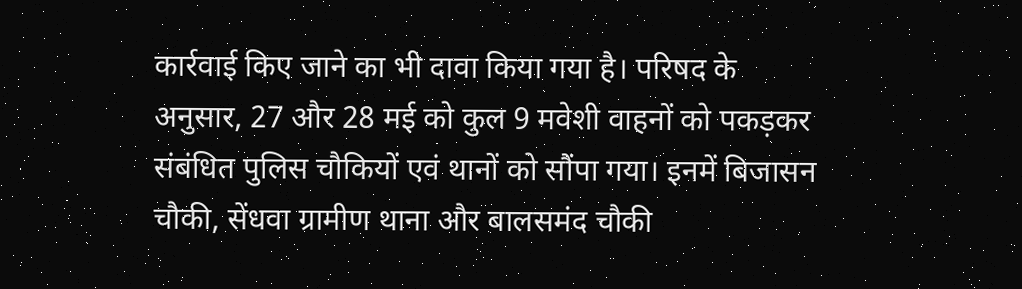कार्रवाई किए जाने का भी दावा किया गया है। परिषद के अनुसार, 27 और 28 मई को कुल 9 मवेशी वाहनों को पकड़कर संबंधित पुलिस चौकियों एवं थानों को सौंपा गया। इनमें बिजासन चौकी, सेंधवा ग्रामीण थाना और बालसमंद चौकी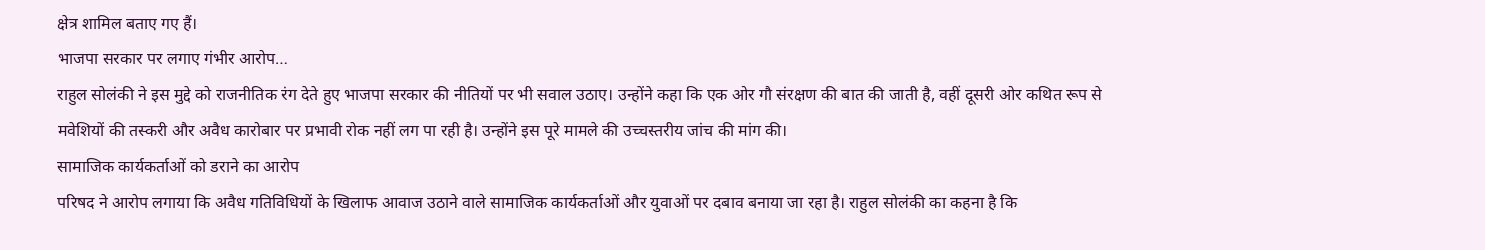क्षेत्र शामिल बताए गए हैं।
भाजपा सरकार पर लगाए गंभीर आरोप…
राहुल सोलंकी ने इस मुद्दे को राजनीतिक रंग देते हुए भाजपा सरकार की नीतियों पर भी सवाल उठाए। उन्होंने कहा कि एक ओर गौ संरक्षण की बात की जाती है, वहीं दूसरी ओर कथित रूप से मवेशियों की तस्करी और अवैध कारोबार पर प्रभावी रोक नहीं लग पा रही है। उन्होंने इस पूरे मामले की उच्चस्तरीय जांच की मांग की।
सामाजिक कार्यकर्ताओं को डराने का आरोप
परिषद ने आरोप लगाया कि अवैध गतिविधियों के खिलाफ आवाज उठाने वाले सामाजिक कार्यकर्ताओं और युवाओं पर दबाव बनाया जा रहा है। राहुल सोलंकी का कहना है कि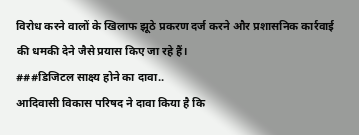विरोध करने वालों के खिलाफ झूठे प्रकरण दर्ज करने और प्रशासनिक कार्रवाई की धमकी देने जैसे प्रयास किए जा रहे हैं।
###डिजिटल साक्ष्य होने का दावा..
आदिवासी विकास परिषद ने दावा किया है कि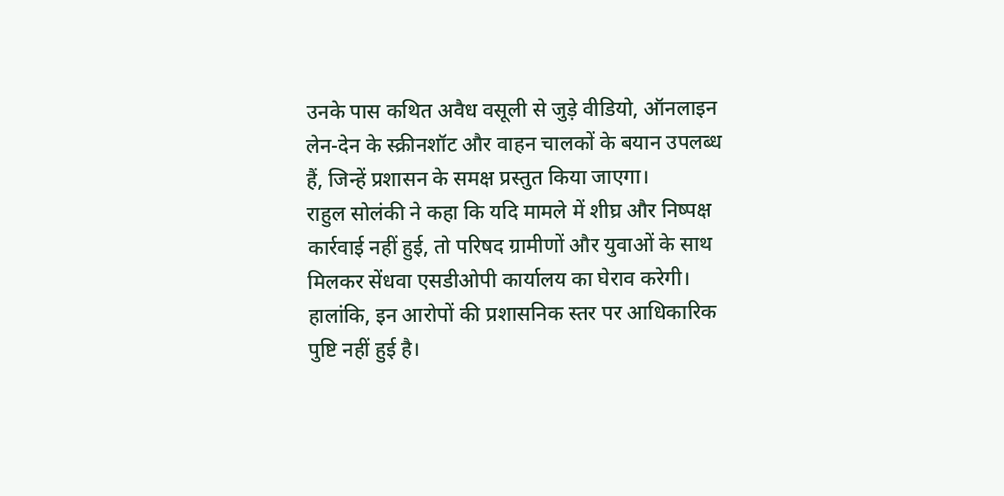उनके पास कथित अवैध वसूली से जुड़े वीडियो, ऑनलाइन लेन-देन के स्क्रीनशॉट और वाहन चालकों के बयान उपलब्ध हैं, जिन्हें प्रशासन के समक्ष प्रस्तुत किया जाएगा।
राहुल सोलंकी ने कहा कि यदि मामले में शीघ्र और निष्पक्ष कार्रवाई नहीं हुई, तो परिषद ग्रामीणों और युवाओं के साथ मिलकर सेंधवा एसडीओपी कार्यालय का घेराव करेगी। हालांकि, इन आरोपों की प्रशासनिक स्तर पर आधिकारिक पुष्टि नहीं हुई है।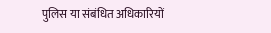पुलिस या संबंधित अधिकारियों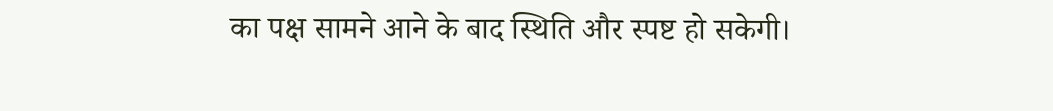का पक्ष सामने आने के बाद स्थिति और स्पष्ट हो सकेगी।